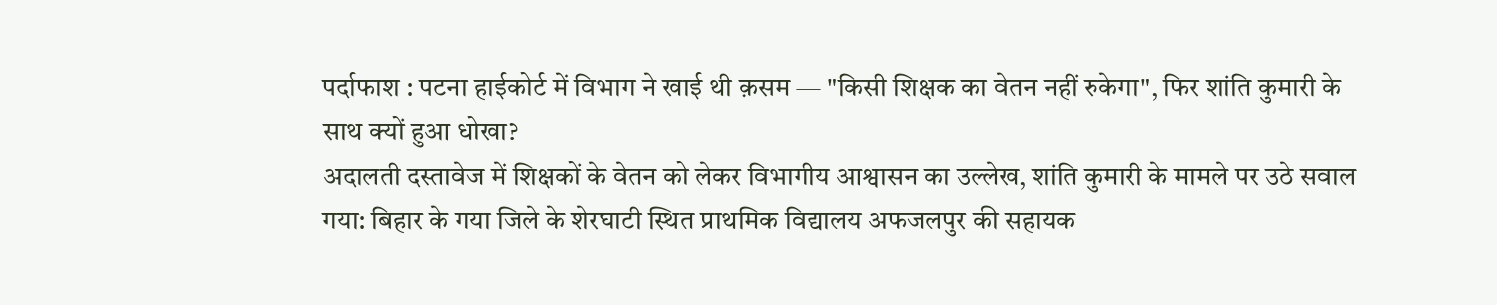पर्दाफाश : पटना हाईकोर्ट में विभाग ने खाई थी क़सम — "किसी शिक्षक का वेतन नहीं रुकेगा", फिर शांति कुमारी के साथ क्यों हुआ धोखा?
अदालती दस्तावेज में शिक्षकों के वेतन को लेकर विभागीय आश्वासन का उल्लेख, शांति कुमारी के मामले पर उठे सवाल
गया: बिहार के गया जिले के शेरघाटी स्थित प्राथमिक विद्यालय अफजलपुर की सहायक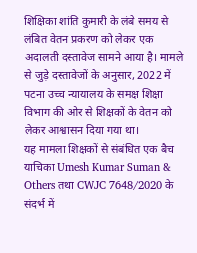शिक्षिका शांति कुमारी के लंबे समय से लंबित वेतन प्रकरण को लेकर एक अदालती दस्तावेज सामने आया है। मामले से जुड़े दस्तावेजों के अनुसार, 2022 में पटना उच्च न्यायालय के समक्ष शिक्षा विभाग की ओर से शिक्षकों के वेतन को लेकर आश्वासन दिया गया था।
यह मामला शिक्षकों से संबंधित एक बैच याचिका Umesh Kumar Suman & Others तथा CWJC 7648/2020 के संदर्भ में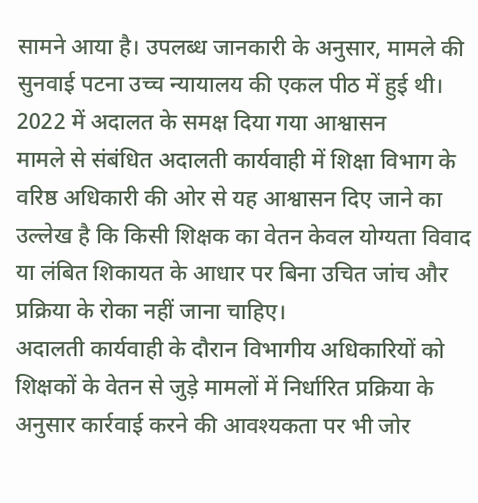सामने आया है। उपलब्ध जानकारी के अनुसार, मामले की सुनवाई पटना उच्च न्यायालय की एकल पीठ में हुई थी।
2022 में अदालत के समक्ष दिया गया आश्वासन
मामले से संबंधित अदालती कार्यवाही में शिक्षा विभाग के वरिष्ठ अधिकारी की ओर से यह आश्वासन दिए जाने का उल्लेख है कि किसी शिक्षक का वेतन केवल योग्यता विवाद या लंबित शिकायत के आधार पर बिना उचित जांच और प्रक्रिया के रोका नहीं जाना चाहिए।
अदालती कार्यवाही के दौरान विभागीय अधिकारियों को शिक्षकों के वेतन से जुड़े मामलों में निर्धारित प्रक्रिया के अनुसार कार्रवाई करने की आवश्यकता पर भी जोर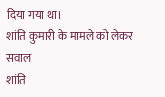दिया गया था।
शांति कुमारी के मामले को लेकर सवाल
शांति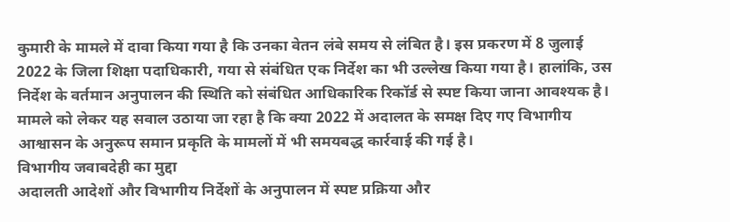कुमारी के मामले में दावा किया गया है कि उनका वेतन लंबे समय से लंबित है। इस प्रकरण में 8 जुलाई 2022 के जिला शिक्षा पदाधिकारी, गया से संबंधित एक निर्देश का भी उल्लेख किया गया है। हालांकि, उस निर्देश के वर्तमान अनुपालन की स्थिति को संबंधित आधिकारिक रिकॉर्ड से स्पष्ट किया जाना आवश्यक है।
मामले को लेकर यह सवाल उठाया जा रहा है कि क्या 2022 में अदालत के समक्ष दिए गए विभागीय आश्वासन के अनुरूप समान प्रकृति के मामलों में भी समयबद्ध कार्रवाई की गई है।
विभागीय जवाबदेही का मुद्दा
अदालती आदेशों और विभागीय निर्देशों के अनुपालन में स्पष्ट प्रक्रिया और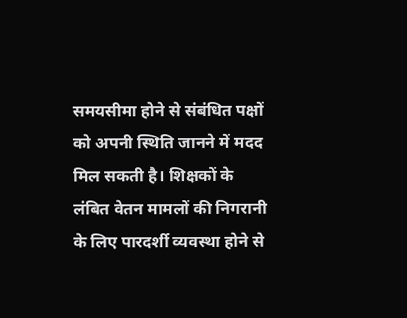समयसीमा होने से संबंधित पक्षों को अपनी स्थिति जानने में मदद मिल सकती है। शिक्षकों के लंबित वेतन मामलों की निगरानी के लिए पारदर्शी व्यवस्था होने से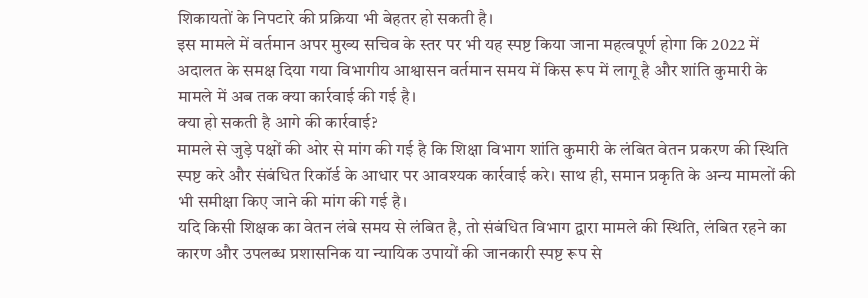शिकायतों के निपटारे की प्रक्रिया भी बेहतर हो सकती है।
इस मामले में वर्तमान अपर मुख्य सचिव के स्तर पर भी यह स्पष्ट किया जाना महत्वपूर्ण होगा कि 2022 में अदालत के समक्ष दिया गया विभागीय आश्वासन वर्तमान समय में किस रूप में लागू है और शांति कुमारी के मामले में अब तक क्या कार्रवाई की गई है।
क्या हो सकती है आगे की कार्रवाई?
मामले से जुड़े पक्षों की ओर से मांग की गई है कि शिक्षा विभाग शांति कुमारी के लंबित वेतन प्रकरण की स्थिति स्पष्ट करे और संबंधित रिकॉर्ड के आधार पर आवश्यक कार्रवाई करे। साथ ही, समान प्रकृति के अन्य मामलों की भी समीक्षा किए जाने की मांग की गई है।
यदि किसी शिक्षक का वेतन लंबे समय से लंबित है, तो संबंधित विभाग द्वारा मामले की स्थिति, लंबित रहने का कारण और उपलब्ध प्रशासनिक या न्यायिक उपायों की जानकारी स्पष्ट रूप से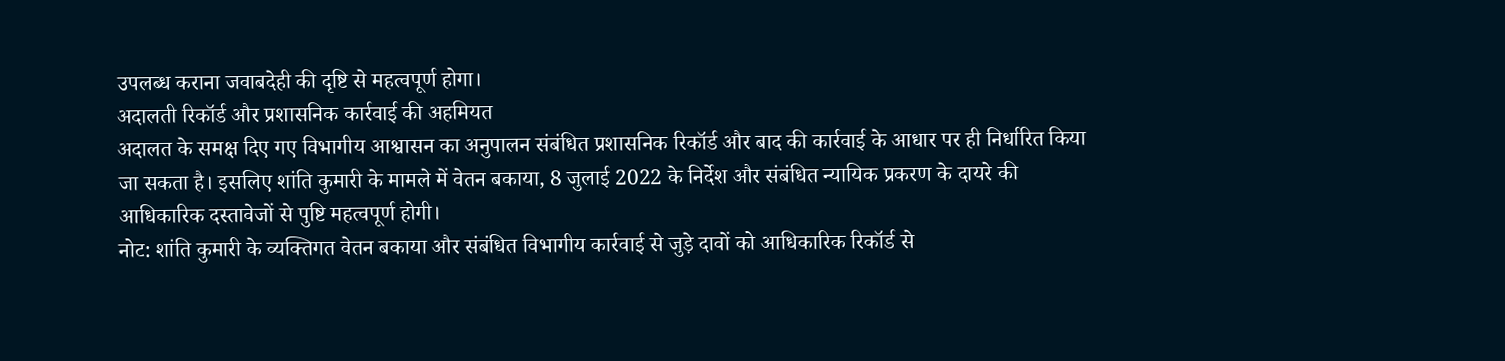उपलब्ध कराना जवाबदेही की दृष्टि से महत्वपूर्ण होगा।
अदालती रिकॉर्ड और प्रशासनिक कार्रवाई की अहमियत
अदालत के समक्ष दिए गए विभागीय आश्वासन का अनुपालन संबंधित प्रशासनिक रिकॉर्ड और बाद की कार्रवाई के आधार पर ही निर्धारित किया जा सकता है। इसलिए शांति कुमारी के मामले में वेतन बकाया, 8 जुलाई 2022 के निर्देश और संबंधित न्यायिक प्रकरण के दायरे की आधिकारिक दस्तावेजों से पुष्टि महत्वपूर्ण होगी।
नोट: शांति कुमारी के व्यक्तिगत वेतन बकाया और संबंधित विभागीय कार्रवाई से जुड़े दावों को आधिकारिक रिकॉर्ड से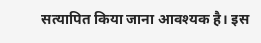सत्यापित किया जाना आवश्यक है। इस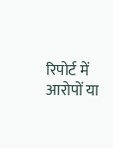रिपोर्ट में आरोपों या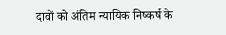दावों को अंतिम न्यायिक निष्कर्ष के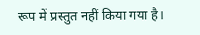रूप में प्रस्तुत नहीं किया गया है।